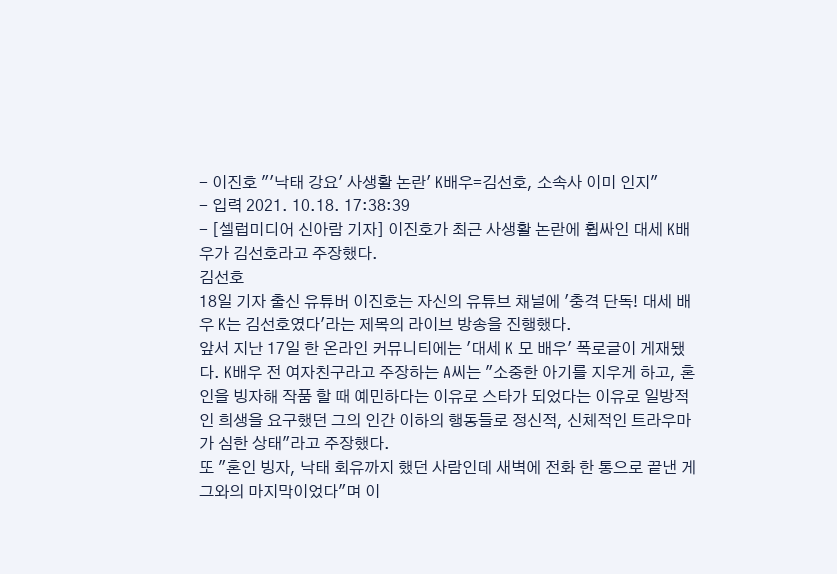- 이진호 "'낙태 강요' 사생활 논란' K배우=김선호, 소속사 이미 인지"
- 입력 2021. 10.18. 17:38:39
- [셀럽미디어 신아람 기자] 이진호가 최근 사생활 논란에 휩싸인 대세 K배우가 김선호라고 주장했다.
김선호
18일 기자 출신 유튜버 이진호는 자신의 유튜브 채널에 '충격 단독! 대세 배우 K는 김선호였다'라는 제목의 라이브 방송을 진행했다.
앞서 지난 17일 한 온라인 커뮤니티에는 '대세 K 모 배우' 폭로글이 게재됐다. K배우 전 여자친구라고 주장하는 A씨는 "소중한 아기를 지우게 하고, 혼인을 빙자해 작품 할 때 예민하다는 이유로 스타가 되었다는 이유로 일방적인 희생을 요구했던 그의 인간 이하의 행동들로 정신적, 신체적인 트라우마가 심한 상태"라고 주장했다.
또 "혼인 빙자, 낙태 회유까지 했던 사람인데 새벽에 전화 한 통으로 끝낸 게 그와의 마지막이었다"며 이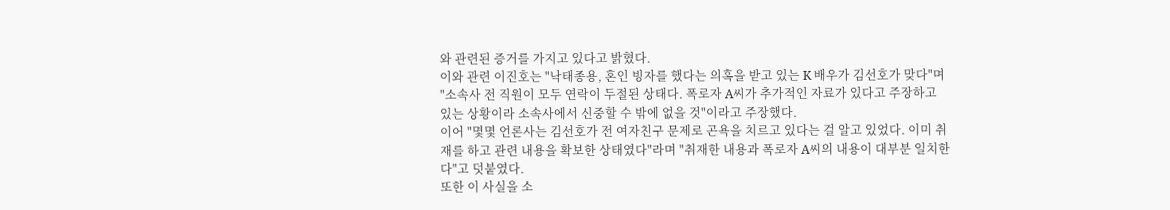와 관련된 증거를 가지고 있다고 밝혔다.
이와 관련 이진호는 "낙태종용, 혼인 빙자를 했다는 의혹을 받고 있는 K 배우가 김선호가 맞다"며 "소속사 전 직원이 모두 연락이 두절된 상태다. 폭로자 A씨가 추가적인 자료가 있다고 주장하고 있는 상황이라 소속사에서 신중할 수 밖에 없을 것"이라고 주장했다.
이어 "몇몇 언론사는 김선호가 전 여자친구 문제로 곤욕을 치르고 있다는 걸 알고 있었다. 이미 취재를 하고 관련 내용을 확보한 상태였다"라며 "취재한 내용과 폭로자 A씨의 내용이 대부분 일치한다"고 덧붙였다.
또한 이 사실을 소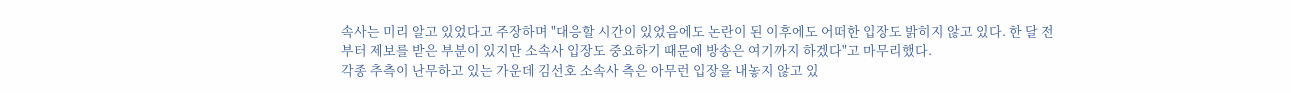속사는 미리 알고 있었다고 주장하며 "대응할 시간이 있었음에도 논란이 된 이후에도 어떠한 입장도 밝히지 않고 있다. 한 달 전부터 제보를 받은 부분이 있지만 소속사 입장도 중요하기 때문에 방송은 여기까지 하겠다"고 마무리했다.
각종 추측이 난무하고 있는 가운데 김선호 소속사 측은 아무런 입장을 내놓지 않고 있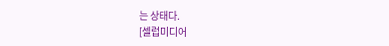는 상태다.
[셀럽미디어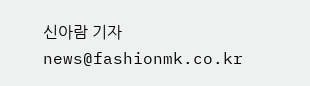신아람 기자 news@fashionmk.co.kr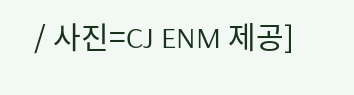/ 사진=CJ ENM 제공]